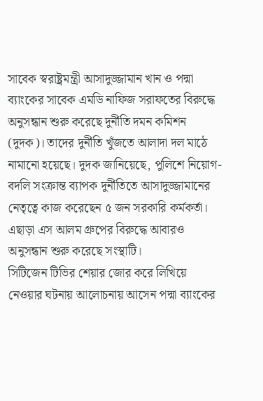সাবেক স্বরাষ্ট্রমন্ত্রী আসাদুজ্জামান খান ও পদ্মা ব্যাংকের সাবেক এমডি নাফিজ সরাফতের বিরুদ্ধে অনুসন্ধান শুরু করেছে দুর্নীতি দমন কমিশন (দুদক)। তাদের দুর্নীতি খুঁজতে আলাদা দল মাঠে নামানো হয়েছে। দুদক জানিয়েছে, পুলিশে নিয়োগ-বদলি সংক্রান্ত ব্যাপক দুর্নীতিতে আসাদুজ্জামানের নেতৃত্বে কাজ করেছেন ৫ জন সরকারি কর্মকর্তা। এছাড়া এস আলম গ্রুপের বিরুদ্ধে আবারও অনুসন্ধান শুরু করেছে সংস্থাটি।
সিটিজেন টিভির শেয়ার জোর করে লিখিয়ে নেওয়ার ঘটনায় আলোচনায় আসেন পদ্মা ব্যাংকের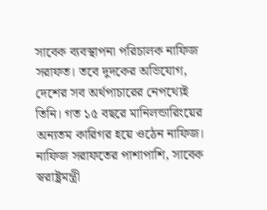সাবেক ব্যবস্থাপনা পরিচালক নাফিজ সরাফত। তবে দুদকের অভিযোগ, দেশের সব অর্থপাচারের নেপথ্যেই তিনি। গত ১৫ বছরে মানিলন্ডারিংয়ের অন্যতম কারিগর হয়ে ওঠেন নাফিজ।
নাফিজ সরাফতের পাশাপাশি, সাবেক স্বরাষ্ট্রমন্ত্রী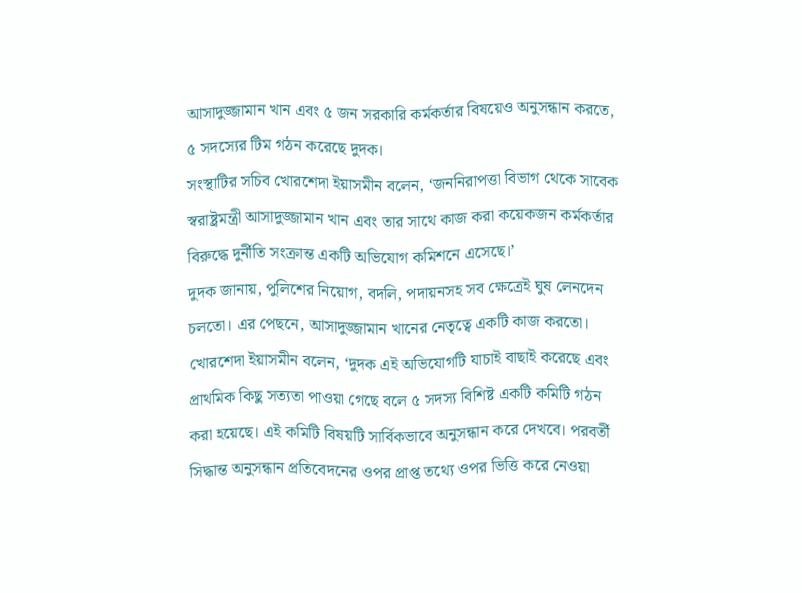আসাদুজ্জামান খান এবং ৫ জন সরকারি কর্মকর্তার বিষয়েও অনুসন্ধান করতে, ৫ সদস্যের টিম গঠন করেছে দুদক।
সংস্থাটির সচিব খোরশেদা ইয়াসমীন বলেন, ‘জননিরাপত্তা বিভাগ থেকে সাবেক স্বরাষ্ট্রমন্ত্রী আসাদুজ্জামান খান এবং তার সাথে কাজ করা কয়েকজন কর্মকর্তার বিরুদ্ধে দুর্নীতি সংক্রান্ত একটি অভিযোগ কমিশনে এসেছে।’
দুদক জানায়, পুলিশের নিয়োগ, বদলি, পদায়নসহ সব ক্ষেত্রেই ঘুষ লেনদেন চলতো। এর পেছনে, আসাদুজ্জামান খানের নেতৃত্বে একটি কাজ করতো।
খোরশেদা ইয়াসমীন বলেন, ‘দুদক এই অভিযোগটি যাচাই বাছাই করেছে এবং প্রাথমিক কিছু সত্যতা পাওয়া গেছে বলে ৫ সদস্য বিশিষ্ট একটি কমিটি গঠন করা হয়েছে। এই কমিটি বিষয়টি সার্বিকভাবে অনুসন্ধান করে দেখবে। পরবর্তী সিদ্ধান্ত অনুসন্ধান প্রতিবেদনের ওপর প্রাপ্ত তথ্যে ওপর ভিত্তি করে নেওয়া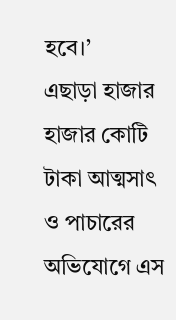হবে।’
এছাড়া হাজার হাজার কোটি টাকা আত্মসাৎ ও পাচারের অভিযোগে এস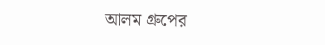আলম গ্রুপের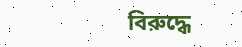বিরুদ্ধে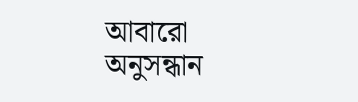আবারো অনুসন্ধান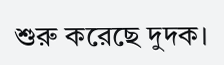শুরু করেছে দুদক।